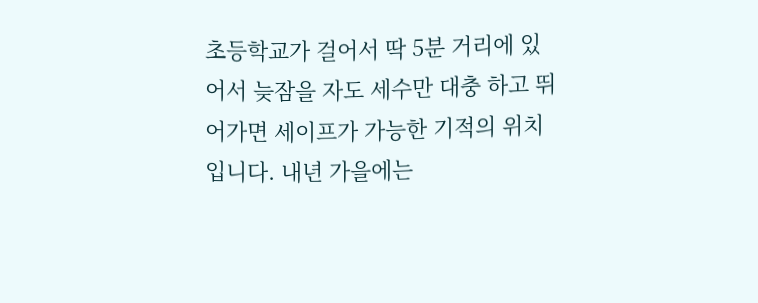초등학교가 걸어서 딱 5분 거리에 있어서 늦잠을 자도 세수만 대충 하고 뛰어가면 세이프가 가능한 기적의 위치입니다. 내년 가을에는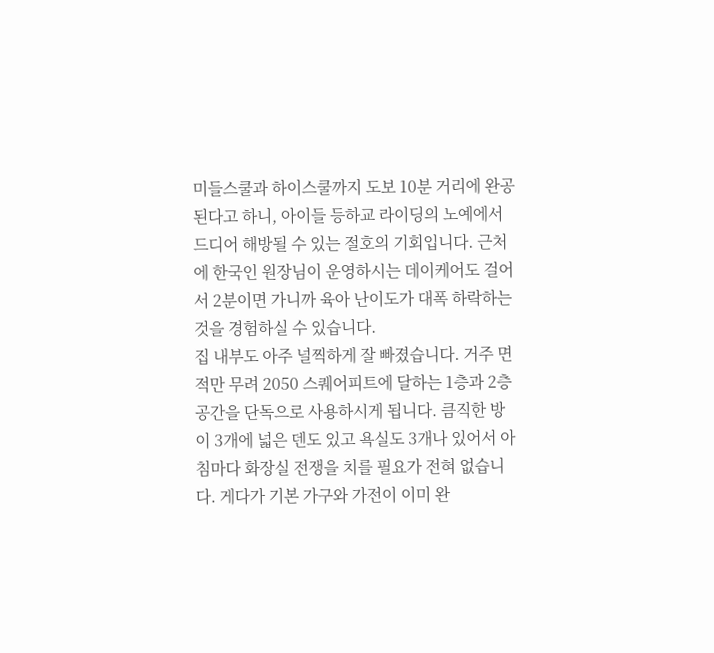미들스쿨과 하이스쿨까지 도보 10분 거리에 완공된다고 하니, 아이들 등하교 라이딩의 노예에서 드디어 해방될 수 있는 절호의 기회입니다. 근처에 한국인 원장님이 운영하시는 데이케어도 걸어서 2분이면 가니까 육아 난이도가 대폭 하락하는 것을 경험하실 수 있습니다.
집 내부도 아주 널찍하게 잘 빠졌습니다. 거주 면적만 무려 2050 스퀘어피트에 달하는 1층과 2층 공간을 단독으로 사용하시게 됩니다. 큼직한 방이 3개에 넓은 덴도 있고 욕실도 3개나 있어서 아침마다 화장실 전쟁을 치를 필요가 전혀 없습니다. 게다가 기본 가구와 가전이 이미 완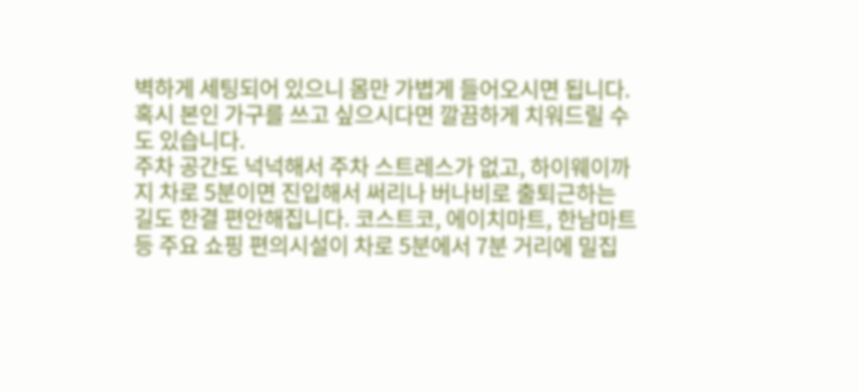벽하게 세팅되어 있으니 몸만 가볍게 들어오시면 됩니다. 혹시 본인 가구를 쓰고 싶으시다면 깔끔하게 치워드릴 수도 있습니다.
주차 공간도 넉넉해서 주차 스트레스가 없고, 하이웨이까지 차로 5분이면 진입해서 써리나 버나비로 출퇴근하는 길도 한결 편안해집니다. 코스트코, 에이치마트, 한남마트 등 주요 쇼핑 편의시설이 차로 5분에서 7분 거리에 밀집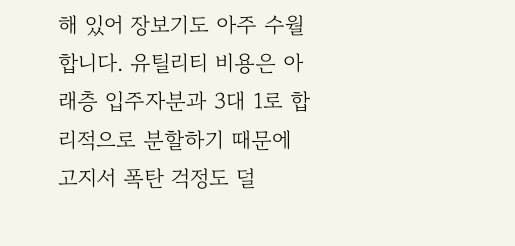해 있어 장보기도 아주 수월합니다. 유틸리티 비용은 아래층 입주자분과 3대 1로 합리적으로 분할하기 때문에 고지서 폭탄 걱정도 덜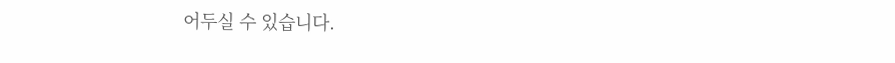어두실 수 있습니다.